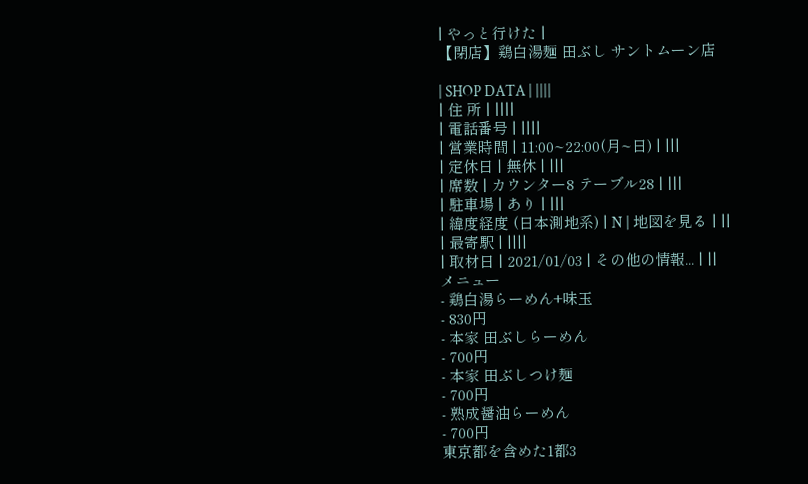| やっと行けた |
【閉店】鶏白湯麺 田ぶし サントムーン店

| SHOP DATA | ||||
| 住 所 | ||||
| 電話番号 | ||||
| 営業時間 | 11:00~22:00(月~日) | |||
| 定休日 | 無休 | |||
| 席数 | カウンター8 テーブル28 | |||
| 駐車場 | あり | |||
| 緯度経度 (日本測地系) | N | 地図を見る | ||
| 最寄駅 | ||||
| 取材日 | 2021/01/03 | その他の情報... | ||
メニュー
- 鶏白湯らーめん+味玉
- 830円
- 本家 田ぶしらーめん
- 700円
- 本家 田ぶしつけ麺
- 700円
- 熟成醤油らーめん
- 700円
東京都を含めた1都3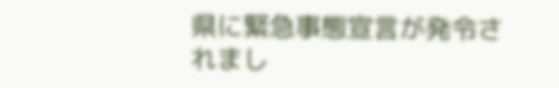県に緊急事態宣言が発令されまし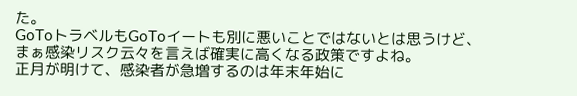た。
GoToトラベルもGoToイートも別に悪いことではないとは思うけど、まぁ感染リスク云々を言えば確実に高くなる政策ですよね。
正月が明けて、感染者が急増するのは年末年始に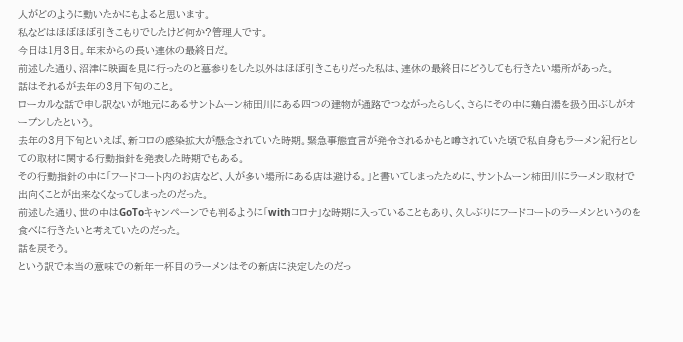人がどのように動いたかにもよると思います。
私などはほぼほぼ引きこもりでしたけど何か?管理人です。
今日は1月3日。年末からの長い連休の最終日だ。
前述した通り、沼津に映画を見に行ったのと墓参りをした以外はほぼ引きこもりだった私は、連休の最終日にどうしても行きたい場所があった。
話はそれるが去年の3月下旬のこと。
ローカルな話で申し訳ないが地元にあるサントムーン柿田川にある四つの建物が通路でつながったらしく、さらにその中に鶏白湯を扱う田ぶしがオープンしたという。
去年の3月下旬といえば、新コロの感染拡大が懸念されていた時期。緊急事態宣言が発令されるかもと噂されていた頃で私自身もラーメン紀行としての取材に関する行動指針を発表した時期でもある。
その行動指針の中に「フードコート内のお店など、人が多い場所にある店は避ける。」と書いてしまったために、サントムーン柿田川にラーメン取材で出向くことが出来なくなってしまったのだった。
前述した通り、世の中はGoToキャンペーンでも判るように「withコロナ」な時期に入っていることもあり、久しぶりにフードコートのラーメンというのを食べに行きたいと考えていたのだった。
話を戻そう。
という訳で本当の意味での新年一杯目のラーメンはその新店に決定したのだっ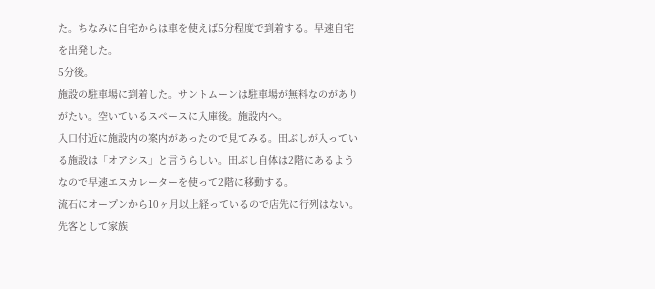た。ちなみに自宅からは車を使えば5分程度で到着する。早速自宅を出発した。
5分後。
施設の駐車場に到着した。サントムーンは駐車場が無料なのがありがたい。空いているスペースに入庫後。施設内へ。
入口付近に施設内の案内があったので見てみる。田ぶしが入っている施設は「オアシス」と言うらしい。田ぶし自体は2階にあるようなので早速エスカレーターを使って2階に移動する。
流石にオープンから10ヶ月以上経っているので店先に行列はない。先客として家族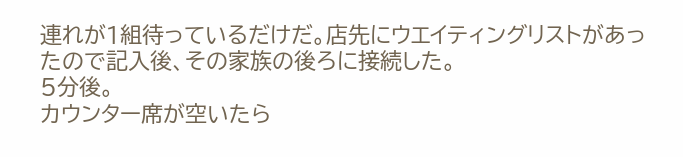連れが1組待っているだけだ。店先にウエイティングリストがあったので記入後、その家族の後ろに接続した。
5分後。
カウンター席が空いたら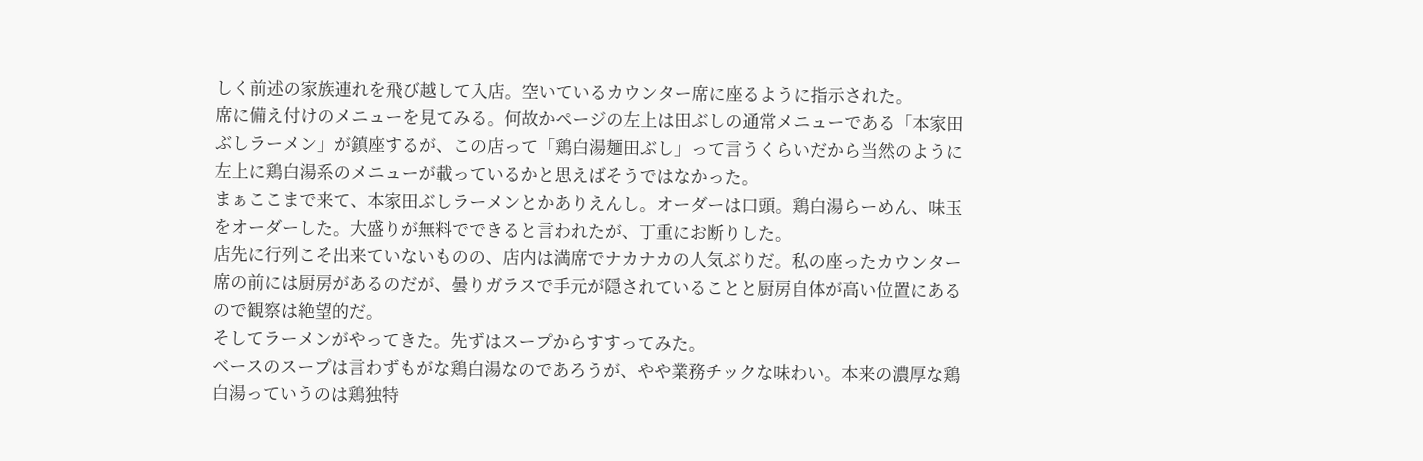しく前述の家族連れを飛び越して入店。空いているカウンター席に座るように指示された。
席に備え付けのメニューを見てみる。何故かページの左上は田ぶしの通常メニューである「本家田ぶしラーメン」が鎮座するが、この店って「鶏白湯麺田ぶし」って言うくらいだから当然のように左上に鶏白湯系のメニューが載っているかと思えばそうではなかった。
まぁここまで来て、本家田ぶしラーメンとかありえんし。オーダーは口頭。鶏白湯らーめん、味玉をオーダーした。大盛りが無料でできると言われたが、丁重にお断りした。
店先に行列こそ出来ていないものの、店内は満席でナカナカの人気ぶりだ。私の座ったカウンター席の前には厨房があるのだが、曇りガラスで手元が隠されていることと厨房自体が高い位置にあるので観察は絶望的だ。
そしてラーメンがやってきた。先ずはスープからすすってみた。
ベースのスープは言わずもがな鶏白湯なのであろうが、やや業務チックな味わい。本来の濃厚な鶏白湯っていうのは鶏独特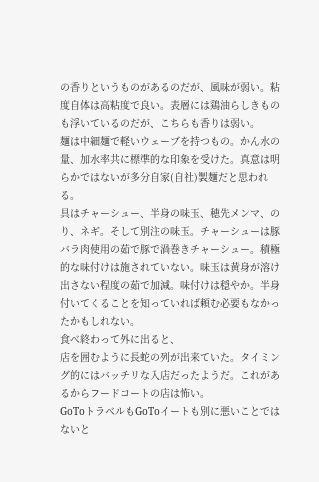の香りというものがあるのだが、風味が弱い。粘度自体は高粘度で良い。表層には鶏油らしきものも浮いているのだが、こちらも香りは弱い。
麺は中細麺で軽いウェーブを持つもの。かん水の量、加水率共に標準的な印象を受けた。真意は明らかではないが多分自家(自社)製麺だと思われる。
具はチャーシュー、半身の味玉、穂先メンマ、のり、ネギ。そして別注の味玉。チャーシューは豚バラ肉使用の茹で豚で渦巻きチャーシュー。積極的な味付けは施されていない。味玉は黄身が溶け出さない程度の茹で加減。味付けは穏やか。半身付いてくることを知っていれば頼む必要もなかったかもしれない。
食べ終わって外に出ると、
店を囲むように長蛇の列が出来ていた。タイミング的にはバッチリな入店だったようだ。これがあるからフードコートの店は怖い。
GoToトラベルもGoToイートも別に悪いことではないと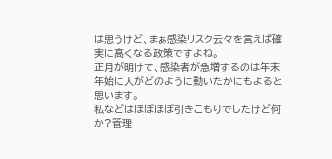は思うけど、まぁ感染リスク云々を言えば確実に高くなる政策ですよね。
正月が明けて、感染者が急増するのは年末年始に人がどのように動いたかにもよると思います。
私などはほぼほぼ引きこもりでしたけど何か?管理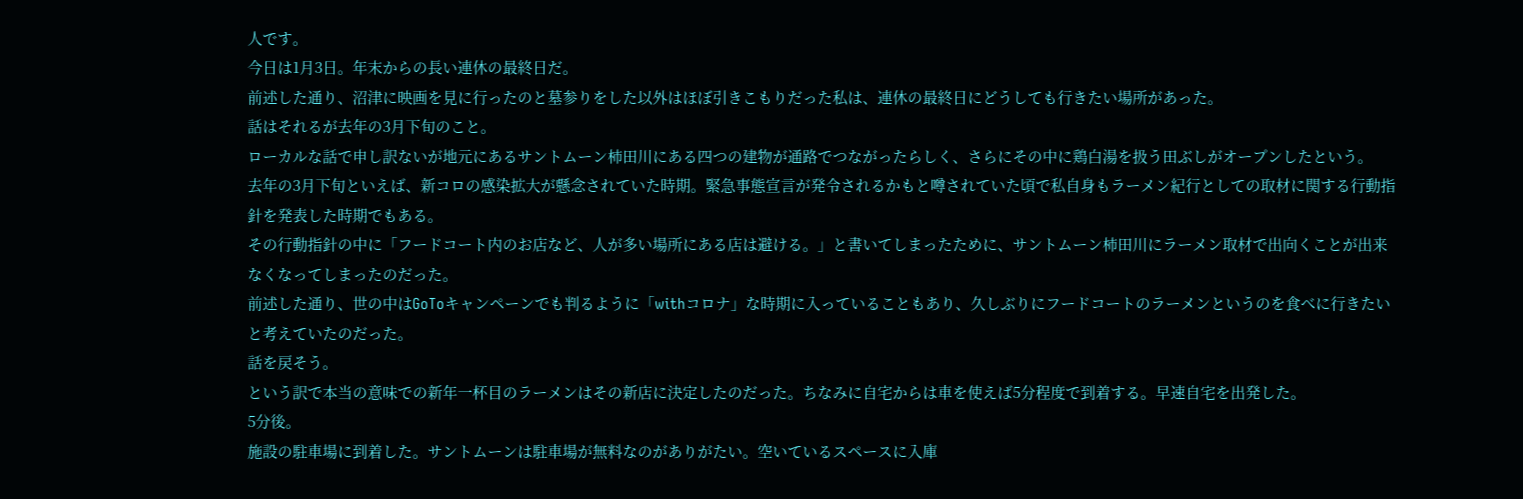人です。
今日は1月3日。年末からの長い連休の最終日だ。
前述した通り、沼津に映画を見に行ったのと墓参りをした以外はほぼ引きこもりだった私は、連休の最終日にどうしても行きたい場所があった。
話はそれるが去年の3月下旬のこと。
ローカルな話で申し訳ないが地元にあるサントムーン柿田川にある四つの建物が通路でつながったらしく、さらにその中に鶏白湯を扱う田ぶしがオープンしたという。
去年の3月下旬といえば、新コロの感染拡大が懸念されていた時期。緊急事態宣言が発令されるかもと噂されていた頃で私自身もラーメン紀行としての取材に関する行動指針を発表した時期でもある。
その行動指針の中に「フードコート内のお店など、人が多い場所にある店は避ける。」と書いてしまったために、サントムーン柿田川にラーメン取材で出向くことが出来なくなってしまったのだった。
前述した通り、世の中はGoToキャンペーンでも判るように「withコロナ」な時期に入っていることもあり、久しぶりにフードコートのラーメンというのを食べに行きたいと考えていたのだった。
話を戻そう。
という訳で本当の意味での新年一杯目のラーメンはその新店に決定したのだった。ちなみに自宅からは車を使えば5分程度で到着する。早速自宅を出発した。
5分後。
施設の駐車場に到着した。サントムーンは駐車場が無料なのがありがたい。空いているスペースに入庫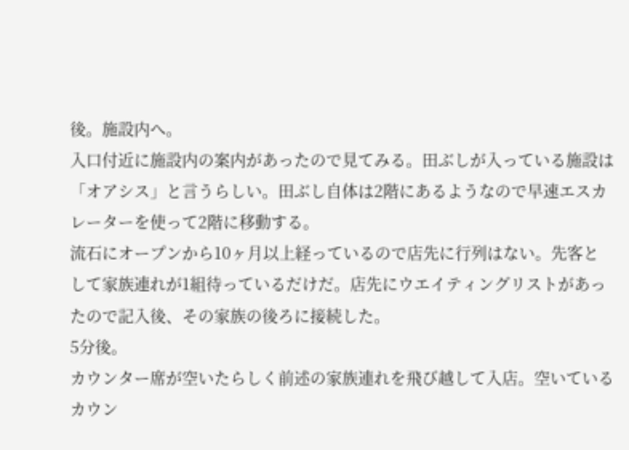後。施設内へ。
入口付近に施設内の案内があったので見てみる。田ぶしが入っている施設は「オアシス」と言うらしい。田ぶし自体は2階にあるようなので早速エスカレーターを使って2階に移動する。
流石にオープンから10ヶ月以上経っているので店先に行列はない。先客として家族連れが1組待っているだけだ。店先にウエイティングリストがあったので記入後、その家族の後ろに接続した。
5分後。
カウンター席が空いたらしく前述の家族連れを飛び越して入店。空いているカウン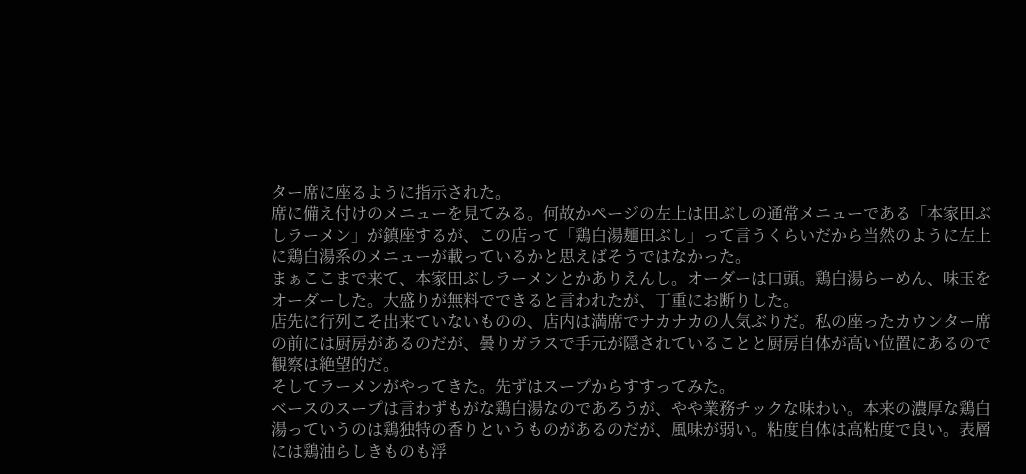ター席に座るように指示された。
席に備え付けのメニューを見てみる。何故かページの左上は田ぶしの通常メニューである「本家田ぶしラーメン」が鎮座するが、この店って「鶏白湯麺田ぶし」って言うくらいだから当然のように左上に鶏白湯系のメニューが載っているかと思えばそうではなかった。
まぁここまで来て、本家田ぶしラーメンとかありえんし。オーダーは口頭。鶏白湯らーめん、味玉をオーダーした。大盛りが無料でできると言われたが、丁重にお断りした。
店先に行列こそ出来ていないものの、店内は満席でナカナカの人気ぶりだ。私の座ったカウンター席の前には厨房があるのだが、曇りガラスで手元が隠されていることと厨房自体が高い位置にあるので観察は絶望的だ。
そしてラーメンがやってきた。先ずはスープからすすってみた。
ベースのスープは言わずもがな鶏白湯なのであろうが、やや業務チックな味わい。本来の濃厚な鶏白湯っていうのは鶏独特の香りというものがあるのだが、風味が弱い。粘度自体は高粘度で良い。表層には鶏油らしきものも浮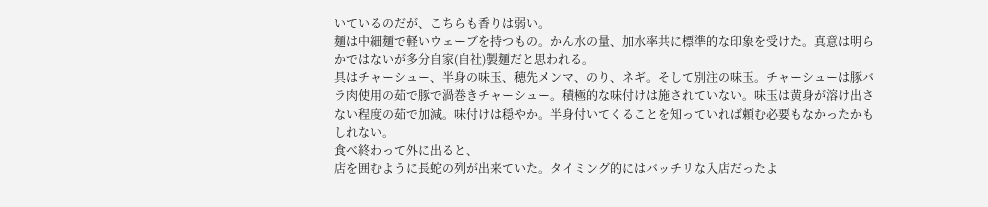いているのだが、こちらも香りは弱い。
麺は中細麺で軽いウェーブを持つもの。かん水の量、加水率共に標準的な印象を受けた。真意は明らかではないが多分自家(自社)製麺だと思われる。
具はチャーシュー、半身の味玉、穂先メンマ、のり、ネギ。そして別注の味玉。チャーシューは豚バラ肉使用の茹で豚で渦巻きチャーシュー。積極的な味付けは施されていない。味玉は黄身が溶け出さない程度の茹で加減。味付けは穏やか。半身付いてくることを知っていれば頼む必要もなかったかもしれない。
食べ終わって外に出ると、
店を囲むように長蛇の列が出来ていた。タイミング的にはバッチリな入店だったよ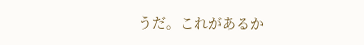うだ。これがあるか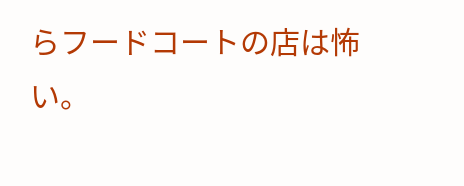らフードコートの店は怖い。